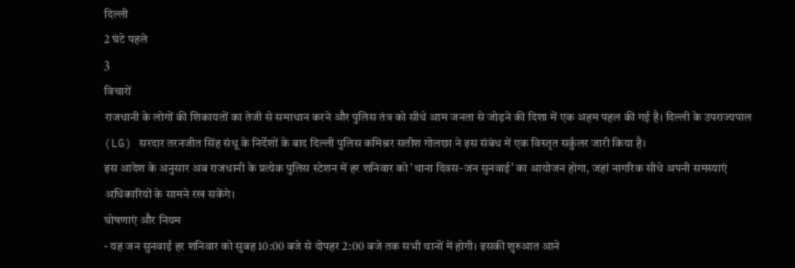दिल्ली
2 घंटे पहले
3
विचारों
राजधानी के लोगों की शिकायतों का तेजी से समाधान करने और पुलिस तंत्र को सीधे आम जनता से जोड़ने की दिशा में एक अहम पहल की गई है। दिल्ली के उपराज्यपाल (LG) सरदार तरनजीत सिंह संधू के निर्देशों के बाद दिल्ली पुलिस कमिश्नर सतीश गोलछा ने इस संबंध में एक विस्तृत सर्कुलर जारी किया है।
इस आदेश के अनुसार अब राजधानी के प्रत्येक पुलिस स्टेशन में हर शनिवार को 'थाना दिवस-जन सुनवाई' का आयोजन होगा, जहां नागरिक सीधे अपनी समस्याएं अधिकारियों के सामने रख सकेंगे।
घोषणाएं और नियम
- यह जन सुनवाई हर शनिवार को सुबह 10:00 बजे से दोपहर 2:00 बजे तक सभी थानों में होगी। इसकी शुरुआत आने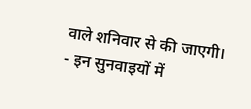वाले शनिवार से की जाएगी।
- इन सुनवाइयों में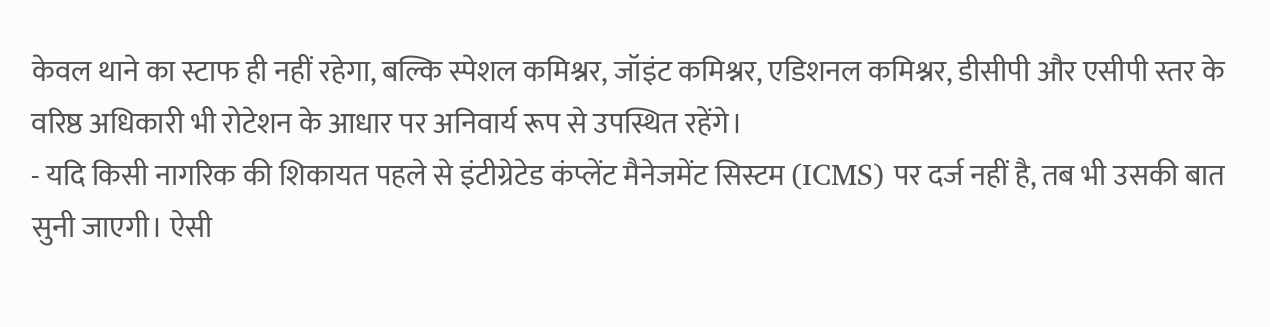केवल थाने का स्टाफ ही नहीं रहेगा, बल्कि स्पेशल कमिश्नर, जॉइंट कमिश्नर, एडिशनल कमिश्नर, डीसीपी और एसीपी स्तर के वरिष्ठ अधिकारी भी रोटेशन के आधार पर अनिवार्य रूप से उपस्थित रहेंगे।
- यदि किसी नागरिक की शिकायत पहले से इंटीग्रेटेड कंप्लेंट मैनेजमेंट सिस्टम (ICMS) पर दर्ज नहीं है, तब भी उसकी बात सुनी जाएगी। ऐसी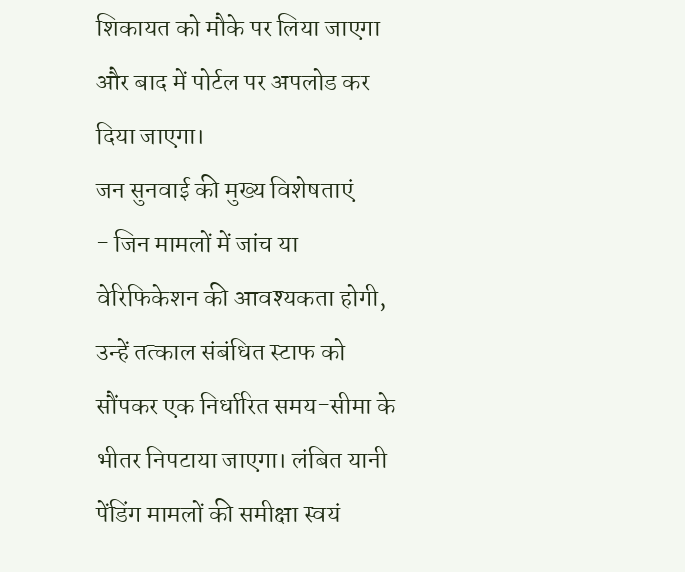शिकायत को मौके पर लिया जाएगा और बाद में पोर्टल पर अपलोड कर दिया जाएगा।
जन सुनवाई की मुख्य विशेषताएं
- जिन मामलों में जांच या वेरिफिकेशन की आवश्यकता होगी, उन्हें तत्काल संबंधित स्टाफ को सौंपकर एक निर्धारित समय-सीमा के भीतर निपटाया जाएगा। लंबित यानी पेंडिंग मामलों की समीक्षा स्वयं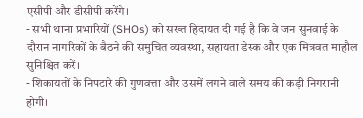एसीपी और डीसीपी करेंगे।
- सभी थाना प्रभारियों (SHOs) को सख्त हिदायत दी गई है कि वे जन सुनवाई के दौरान नागरिकों के बैठने की समुचित व्यवस्था, सहायता डेस्क और एक मित्रवत माहौल सुनिश्चित करें।
- शिकायतों के निपटारे की गुणवत्ता और उसमें लगने वाले समय की कड़ी निगरानी होगी।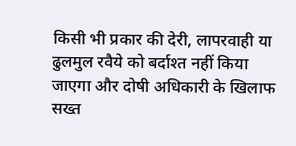किसी भी प्रकार की देरी, लापरवाही या ढुलमुल रवैये को बर्दाश्त नहीं किया जाएगा और दोषी अधिकारी के खिलाफ सख्त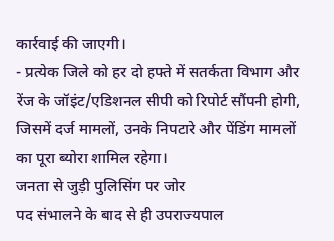कार्रवाई की जाएगी।
- प्रत्येक जिले को हर दो हफ्ते में सतर्कता विभाग और रेंज के जॉइंट/एडिशनल सीपी को रिपोर्ट सौंपनी होगी, जिसमें दर्ज मामलों, उनके निपटारे और पेंडिंग मामलों का पूरा ब्योरा शामिल रहेगा।
जनता से जुड़ी पुलिसिंग पर जोर
पद संभालने के बाद से ही उपराज्यपाल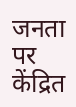जनता पर केंद्रित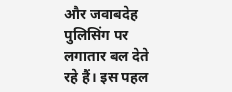और जवाबदेह पुलिसिंग पर लगातार बल देते रहे हैं। इस पहल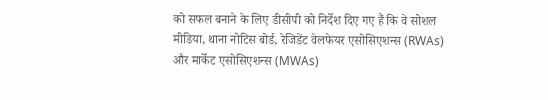को सफल बनाने के लिए डीसीपी को निर्देश दिए गए हैं कि वे सोशल मीडिया, थाना नोटिस बोर्ड, रेजिडेंट वेलफेयर एसोसिएशन्स (RWAs) और मार्केट एसोसिएशन्स (MWAs)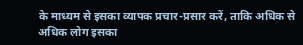के माध्यम से इसका व्यापक प्रचार-प्रसार करें, ताकि अधिक से अधिक लोग इसका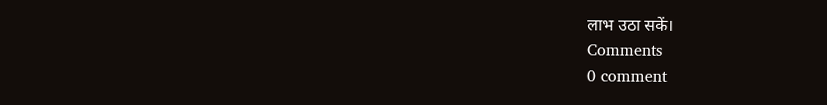लाभ उठा सकें।
Comments
0 comment